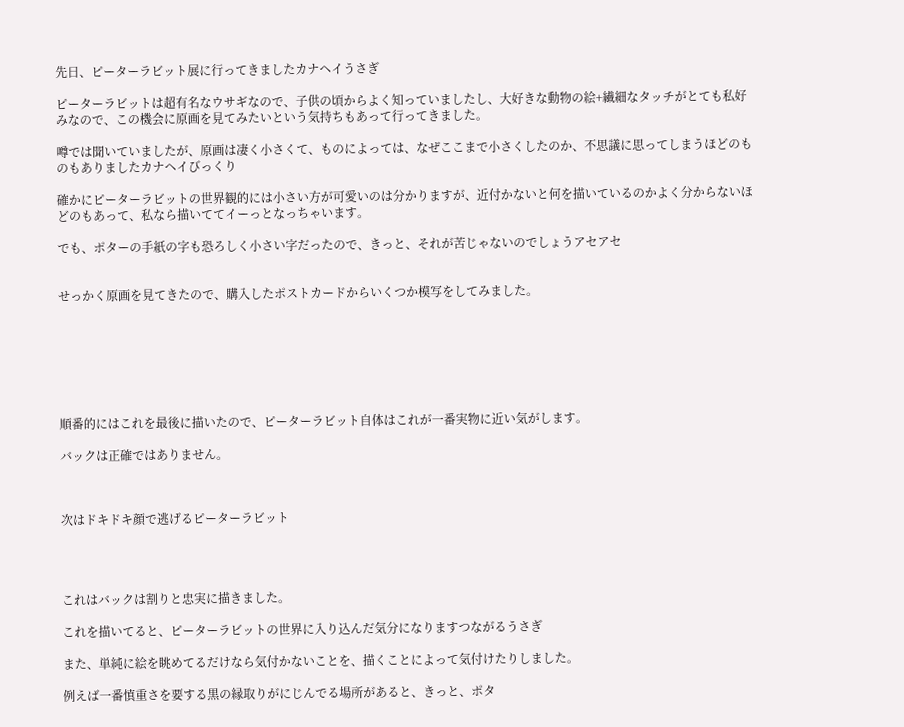先日、ピーターラビット展に行ってきましたカナヘイうさぎ

ピーターラビットは超有名なウサギなので、子供の頃からよく知っていましたし、大好きな動物の絵+繊細なタッチがとても私好みなので、この機会に原画を見てみたいという気持ちもあって行ってきました。

噂では聞いていましたが、原画は凄く小さくて、ものによっては、なぜここまで小さくしたのか、不思議に思ってしまうほどのものもありましたカナヘイびっくり

確かにピーターラビットの世界観的には小さい方が可愛いのは分かりますが、近付かないと何を描いているのかよく分からないほどのもあって、私なら描いててイーっとなっちゃいます。

でも、ポターの手紙の字も恐ろしく小さい字だったので、きっと、それが苦じゃないのでしょうアセアセ


せっかく原画を見てきたので、購入したポストカードからいくつか模写をしてみました。







順番的にはこれを最後に描いたので、ピーターラビット自体はこれが一番実物に近い気がします。

バックは正確ではありません。



次はドキドキ顔で逃げるピーターラビット




これはバックは割りと忠実に描きました。

これを描いてると、ピーターラビットの世界に入り込んだ気分になりますつながるうさぎ

また、単純に絵を眺めてるだけなら気付かないことを、描くことによって気付けたりしました。

例えば一番慎重さを要する黒の縁取りがにじんでる場所があると、きっと、ポタ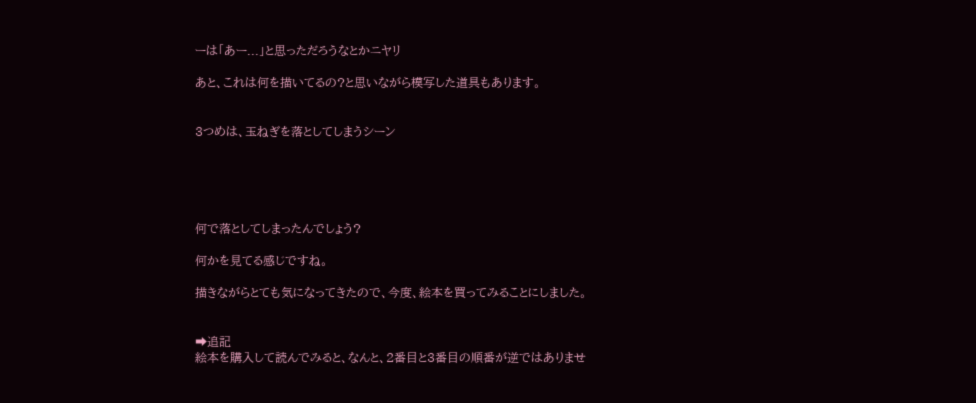ーは「あー...」と思っただろうなとかニヤリ

あと、これは何を描いてるの?と思いながら模写した道具もあります。


3つめは、玉ねぎを落としてしまうシーン





何で落としてしまったんでしょう?

何かを見てる感じですね。

描きながらとても気になってきたので、今度、絵本を買ってみることにしました。


➡追記
絵本を購入して読んでみると、なんと、2番目と3番目の順番が逆ではありませ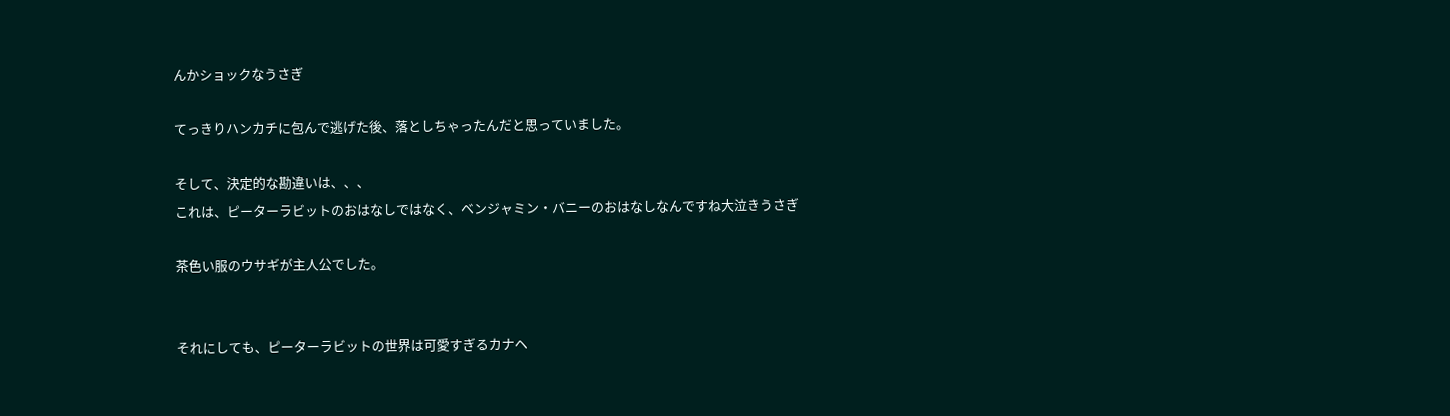んかショックなうさぎ

てっきりハンカチに包んで逃げた後、落としちゃったんだと思っていました。

そして、決定的な勘違いは、、、
これは、ピーターラビットのおはなしではなく、ベンジャミン・バニーのおはなしなんですね大泣きうさぎ

茶色い服のウサギが主人公でした。


それにしても、ピーターラビットの世界は可愛すぎるカナヘ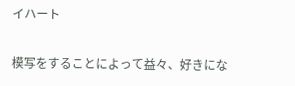イハート

模写をすることによって益々、好きにな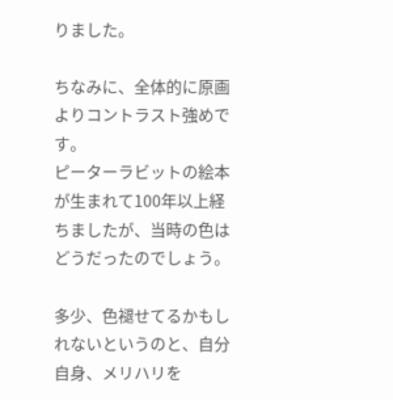りました。

ちなみに、全体的に原画よりコントラスト強めです。
ピーターラビットの絵本が生まれて100年以上経ちましたが、当時の色はどうだったのでしょう。

多少、色褪せてるかもしれないというのと、自分自身、メリハリを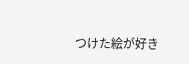つけた絵が好き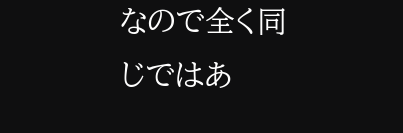なので全く同じではあ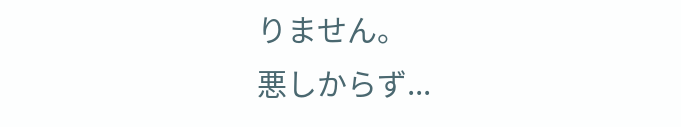りません。
悪しからず...